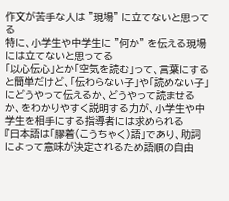作文が苦手な人は "現場" に立てないと思ってる
特に、小学生や中学生に "何か" を伝える現場には立てないと思ってる
「以心伝心」とか「空気を読む」って、言葉にすると簡単だけど、「伝わらない子」や「読めない子」にどうやって伝えるか、どうやって読ませるか、をわかりやすく説明する力が、小学生や中学生を相手にする指導者には求められる
『日本語は「膠着(こうちゃく)語」であり、助詞によって意味が決定されるため語順の自由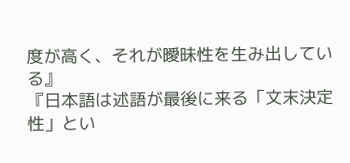度が高く、それが曖昧性を生み出している』
『日本語は述語が最後に来る「文末決定性」とい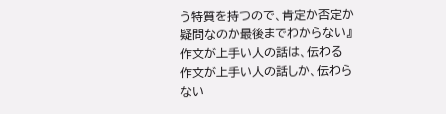う特質を持つので、肯定か否定か疑問なのか最後までわからない』
作文が上手い人の話は、伝わる
作文が上手い人の話しか、伝わらない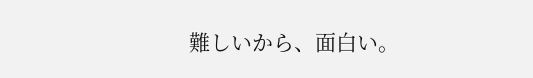難しいから、面白い。